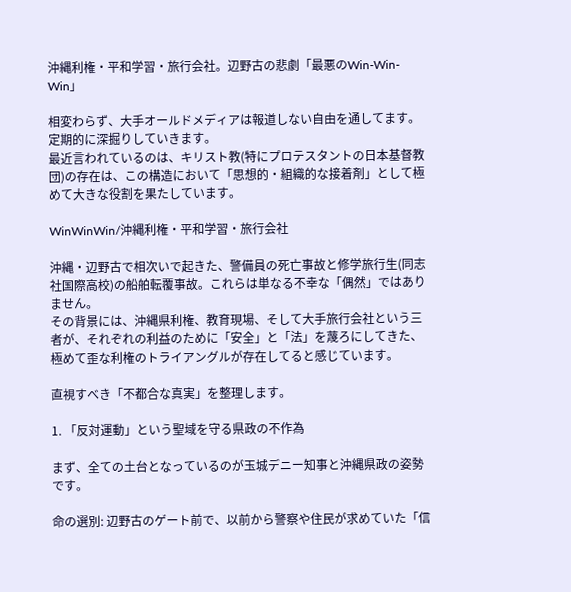沖縄利権・平和学習・旅行会社。辺野古の悲劇「最悪のWin-Win-Win」

相変わらず、大手オールドメディアは報道しない自由を通してます。定期的に深掘りしていきます。
最近言われているのは、キリスト教(特にプロテスタントの日本基督教団)の存在は、この構造において「思想的・組織的な接着剤」として極めて大きな役割を果たしています。

WinWinWin/沖縄利権・平和学習・旅行会社

沖縄・辺野古で相次いで起きた、警備員の死亡事故と修学旅行生(同志社国際高校)の船舶転覆事故。これらは単なる不幸な「偶然」ではありません。
その背景には、沖縄県利権、教育現場、そして大手旅行会社という三者が、それぞれの利益のために「安全」と「法」を蔑ろにしてきた、極めて歪な利権のトライアングルが存在してると感じています。

直視すべき「不都合な真実」を整理します。

1. 「反対運動」という聖域を守る県政の不作為

まず、全ての土台となっているのが玉城デニー知事と沖縄県政の姿勢です。

命の選別: 辺野古のゲート前で、以前から警察や住民が求めていた「信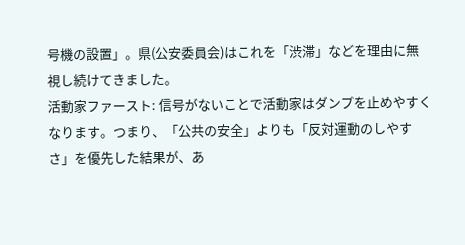号機の設置」。県(公安委員会)はこれを「渋滞」などを理由に無視し続けてきました。
活動家ファースト: 信号がないことで活動家はダンプを止めやすくなります。つまり、「公共の安全」よりも「反対運動のしやすさ」を優先した結果が、あ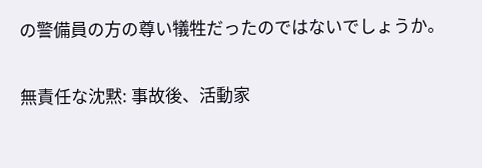の警備員の方の尊い犠牲だったのではないでしょうか。

無責任な沈黙: 事故後、活動家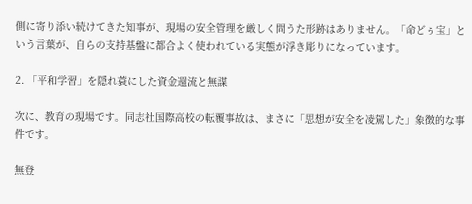側に寄り添い続けてきた知事が、現場の安全管理を厳しく問うた形跡はありません。「命どぅ宝」という言葉が、自らの支持基盤に都合よく使われている実態が浮き彫りになっています。

2. 「平和学習」を隠れ蓑にした資金還流と無謀

次に、教育の現場です。同志社国際高校の転覆事故は、まさに「思想が安全を凌駕した」象徴的な事件です。

無登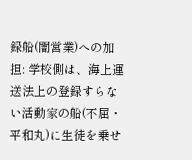録船(闇営業)への加担: 学校側は、海上運送法上の登録すらない活動家の船(不屈・平和丸)に生徒を乗せ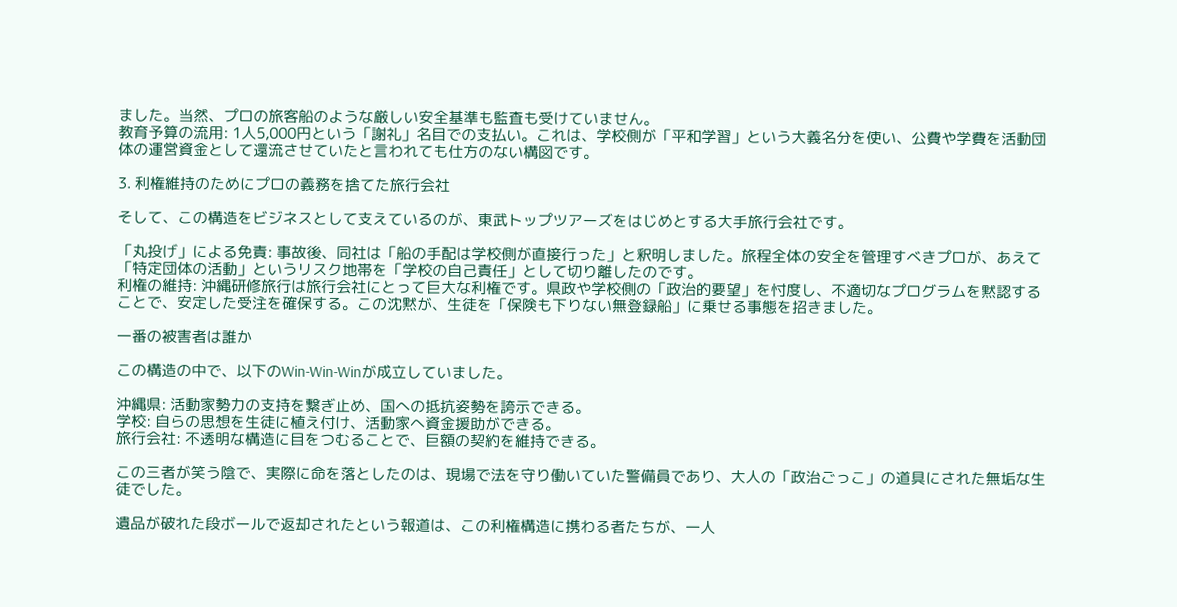ました。当然、プロの旅客船のような厳しい安全基準も監査も受けていません。
教育予算の流用: 1人5,000円という「謝礼」名目での支払い。これは、学校側が「平和学習」という大義名分を使い、公費や学費を活動団体の運営資金として還流させていたと言われても仕方のない構図です。

3. 利権維持のためにプロの義務を捨てた旅行会社

そして、この構造をビジネスとして支えているのが、東武トップツアーズをはじめとする大手旅行会社です。

「丸投げ」による免責: 事故後、同社は「船の手配は学校側が直接行った」と釈明しました。旅程全体の安全を管理すべきプロが、あえて「特定団体の活動」というリスク地帯を「学校の自己責任」として切り離したのです。
利権の維持: 沖縄研修旅行は旅行会社にとって巨大な利権です。県政や学校側の「政治的要望」を忖度し、不適切なプログラムを黙認することで、安定した受注を確保する。この沈黙が、生徒を「保険も下りない無登録船」に乗せる事態を招きました。

一番の被害者は誰か

この構造の中で、以下のWin-Win-Winが成立していました。

沖縄県: 活動家勢力の支持を繋ぎ止め、国への抵抗姿勢を誇示できる。
学校: 自らの思想を生徒に植え付け、活動家へ資金援助ができる。
旅行会社: 不透明な構造に目をつむることで、巨額の契約を維持できる。

この三者が笑う陰で、実際に命を落としたのは、現場で法を守り働いていた警備員であり、大人の「政治ごっこ」の道具にされた無垢な生徒でした。

遺品が破れた段ボールで返却されたという報道は、この利権構造に携わる者たちが、一人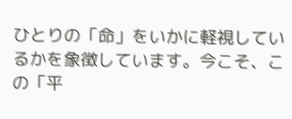ひとりの「命」をいかに軽視しているかを象徴しています。今こそ、この「平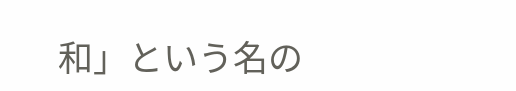和」という名の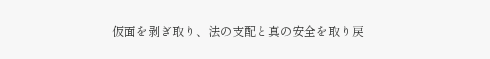仮面を剥ぎ取り、法の支配と真の安全を取り戻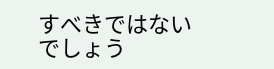すべきではないでしょう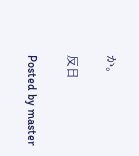か。

反日

Posted by master